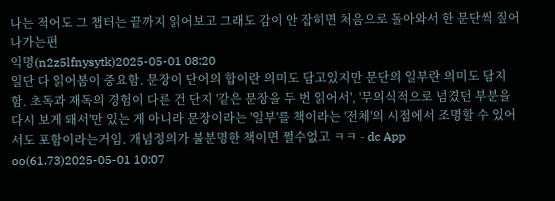나는 적어도 그 챕터는 끝까지 읽어보고 그래도 감이 안 잡히면 처음으로 돌아와서 한 문단씩 짚어나가는편
익명(n2z5lfnysytk)2025-05-01 08:20
일단 다 읽어봄이 중요함. 문장이 단어의 합이란 의미도 담고있지만 문단의 일부란 의미도 담지함. 초독과 재독의 경험이 다른 건 단지 '같은 문장을 두 번 읽어서', '무의식적으로 넘겼던 부분을 다시 보게 돼서'만 있는 게 아니라 문장이라는 '일부'를 책이라는 '전체'의 시점에서 조명할 수 있어서도 포함이라는거임. 개념정의가 불분명한 책이면 쩔수없고 ㅋㅋ - dc App
oo(61.73)2025-05-01 10:07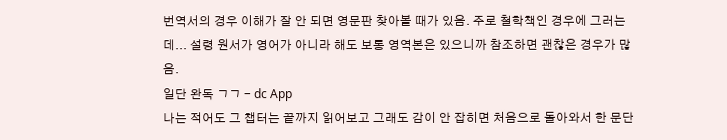번역서의 경우 이해가 잘 안 되면 영문판 찾아볼 때가 있음. 주로 철학책인 경우에 그러는데... 설령 원서가 영어가 아니라 해도 보통 영역본은 있으니까 참조하면 괜찮은 경우가 많음.
일단 완독 ㄱㄱ - dc App
나는 적어도 그 챕터는 끝까지 읽어보고 그래도 감이 안 잡히면 처음으로 돌아와서 한 문단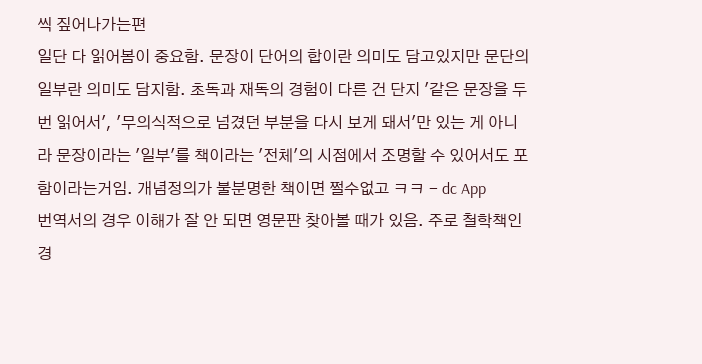씩 짚어나가는편
일단 다 읽어봄이 중요함. 문장이 단어의 합이란 의미도 담고있지만 문단의 일부란 의미도 담지함. 초독과 재독의 경험이 다른 건 단지 '같은 문장을 두 번 읽어서', '무의식적으로 넘겼던 부분을 다시 보게 돼서'만 있는 게 아니라 문장이라는 '일부'를 책이라는 '전체'의 시점에서 조명할 수 있어서도 포함이라는거임. 개념정의가 불분명한 책이면 쩔수없고 ㅋㅋ - dc App
번역서의 경우 이해가 잘 안 되면 영문판 찾아볼 때가 있음. 주로 철학책인 경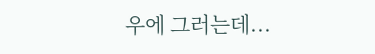우에 그러는데...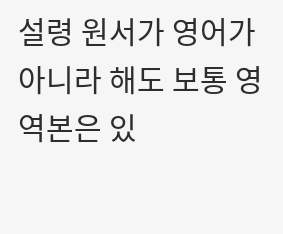설령 원서가 영어가 아니라 해도 보통 영역본은 있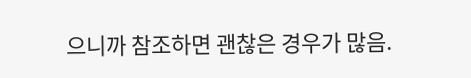으니까 참조하면 괜찮은 경우가 많음.